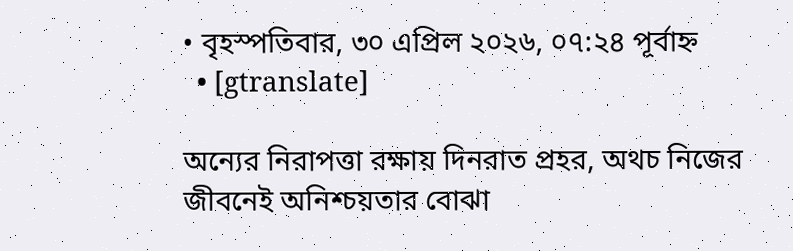• বৃহস্পতিবার, ৩০ এপ্রিল ২০২৬, ০৭:২৪ পূর্বাহ্ন
  • [gtranslate]

অন্যের নিরাপত্তা রক্ষায় দিনরাত প্রহর, অথচ নিজের জীবনেই অনিশ্চয়তার বোঝা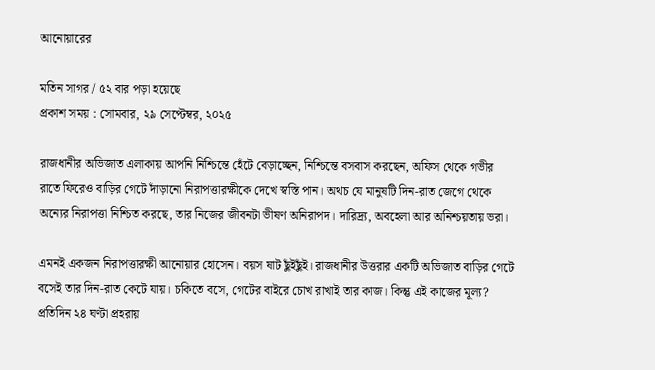আনোয়ারের

মতিন সাগর / ৫২ বার পড়া হয়েছে
প্রকাশ সময় : সোমবার, ২৯ সেপ্টেম্বর, ২০২৫

রাজধানীর অভিজাত এলাকায় আপনি নিশ্চিন্তে হেঁটে বেড়াচ্ছেন, নিশ্চিন্তে বসবাস করছেন, অফিস থেকে গভীর রাতে ফিরেও বাড়ির গেটে দাঁড়ানো নিরাপত্তারক্ষীকে দেখে স্বস্তি পান। অথচ যে মানুষটি দিন-রাত জেগে থেকে অন্যের নিরাপত্তা নিশ্চিত করছে, তার নিজের জীবনটা ভীষণ অনিরাপদ। দারিদ্র্য, অবহেলা আর অনিশ্চয়তায় ভরা।

এমনই একজন নিরাপত্তারক্ষী আনোয়ার হোসেন। বয়স ষাট ছুঁইছুঁই। রাজধানীর উত্তরার একটি অভিজাত বাড়ির গেটে বসেই তার দিন-রাত কেটে যায়। চকিতে বসে, গেটের বাইরে চোখ রাখাই তার কাজ। কিন্তু এই কাজের মূল্য? প্রতিদিন ২৪ ঘণ্টা প্রহরায়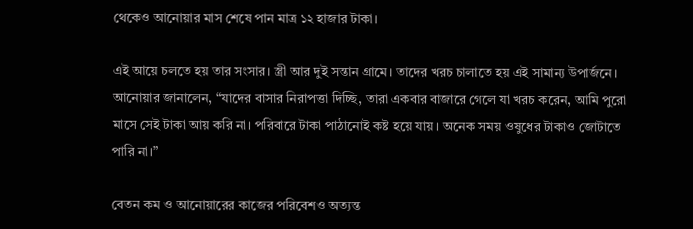থেকেও আনোয়ার মাস শেষে পান মাত্র ১২ হাজার টাকা।

এই আয়ে চলতে হয় তার সংসার। স্ত্রী আর দুই সন্তান গ্রামে। তাদের খরচ চালাতে হয় এই সামান্য উপার্জনে। আনোয়ার জানালেন, “যাদের বাসার নিরাপত্তা দিচ্ছি, তারা একবার বাজারে গেলে যা খরচ করেন, আমি পুরো মাসে সেই টাকা আয় করি না। পরিবারে টাকা পাঠানোই কষ্ট হয়ে যায়। অনেক সময় ওষুধের টাকাও জোটাতে পারি না।”

বেতন কম ও আনোয়ারের কাজের পরিবেশও অত্যন্ত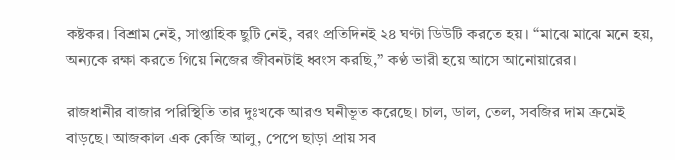কষ্টকর। বিশ্রাম নেই, সাপ্তাহিক ছুটি নেই, বরং প্রতিদিনই ২৪ ঘণ্টা ডিউটি করতে হয়। “মাঝে মাঝে মনে হয়, অন্যকে রক্ষা করতে গিয়ে নিজের জীবনটাই ধ্বংস করছি,” কণ্ঠ ভারী হয়ে আসে আনোয়ারের।

রাজধানীর বাজার পরিস্থিতি তার দুঃখকে আরও ঘনীভূত করেছে। চাল, ডাল, তেল, সবজির দাম ক্রমেই বাড়ছে। আজকাল এক কেজি আলু, পেপে ছাড়া প্রায় সব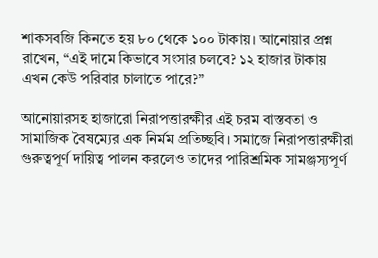শাকসবজি কিনতে হয় ৮০ থেকে ১০০ টাকায়। আনোয়ার প্রশ্ন রাখেন, “এই দামে কিভাবে সংসার চলবে? ১২ হাজার টাকায় এখন কেউ পরিবার চালাতে পারে?”

আনোয়ারসহ হাজারো নিরাপত্তারক্ষীর এই চরম বাস্তবতা ও সামাজিক বৈষম্যের এক নির্মম প্রতিচ্ছবি। সমাজে নিরাপত্তারক্ষীরা গুরুত্বপূর্ণ দায়িত্ব পালন করলেও তাদের পারিশ্রমিক সামঞ্জস্যপূর্ণ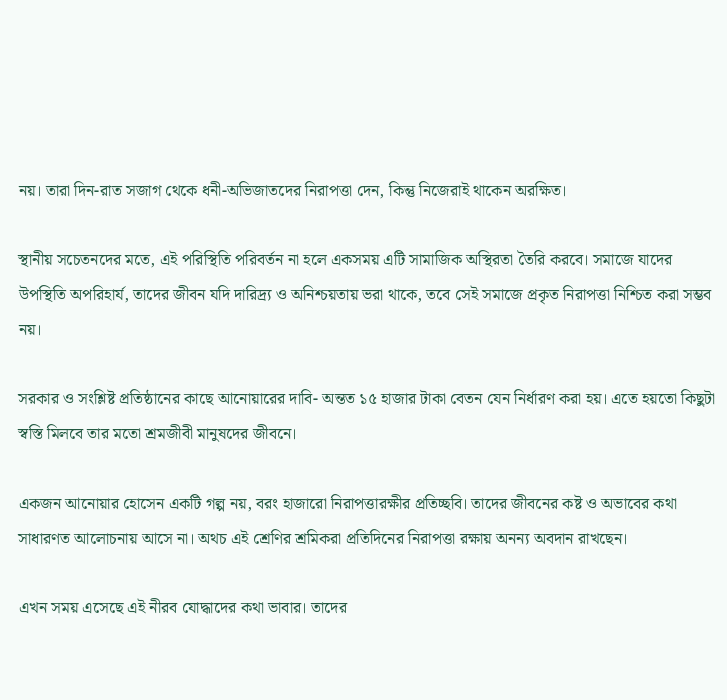নয়। তারা দিন-রাত সজাগ থেকে ধনী-অভিজাতদের নিরাপত্তা দেন, কিন্তু নিজেরাই থাকেন অরক্ষিত।

স্থানীয় সচেতনদের মতে, এই পরিস্থিতি পরিবর্তন না হলে একসময় এটি সামাজিক অস্থিরতা তৈরি করবে। সমাজে যাদের উপস্থিতি অপরিহার্য, তাদের জীবন যদি দারিদ্র্য ও অনিশ্চয়তায় ভরা থাকে, তবে সেই সমাজে প্রকৃত নিরাপত্তা নিশ্চিত করা সম্ভব নয়।

সরকার ও সংশ্লিষ্ট প্রতিষ্ঠানের কাছে আনোয়ারের দাবি- অন্তত ১৫ হাজার টাকা বেতন যেন নির্ধারণ করা হয়। এতে হয়তো কিছুটা স্বস্তি মিলবে তার মতো শ্রমজীবী মানুষদের জীবনে।

একজন আনোয়ার হোসেন একটি গল্প নয়, বরং হাজারো নিরাপত্তারক্ষীর প্রতিচ্ছবি। তাদের জীবনের কষ্ট ও অভাবের কথা সাধারণত আলোচনায় আসে না। অথচ এই শ্রেণির শ্রমিকরা প্রতিদিনের নিরাপত্তা রক্ষায় অনন্য অবদান রাখছেন।

এখন সময় এসেছে এই নীরব যোদ্ধাদের কথা ভাবার। তাদের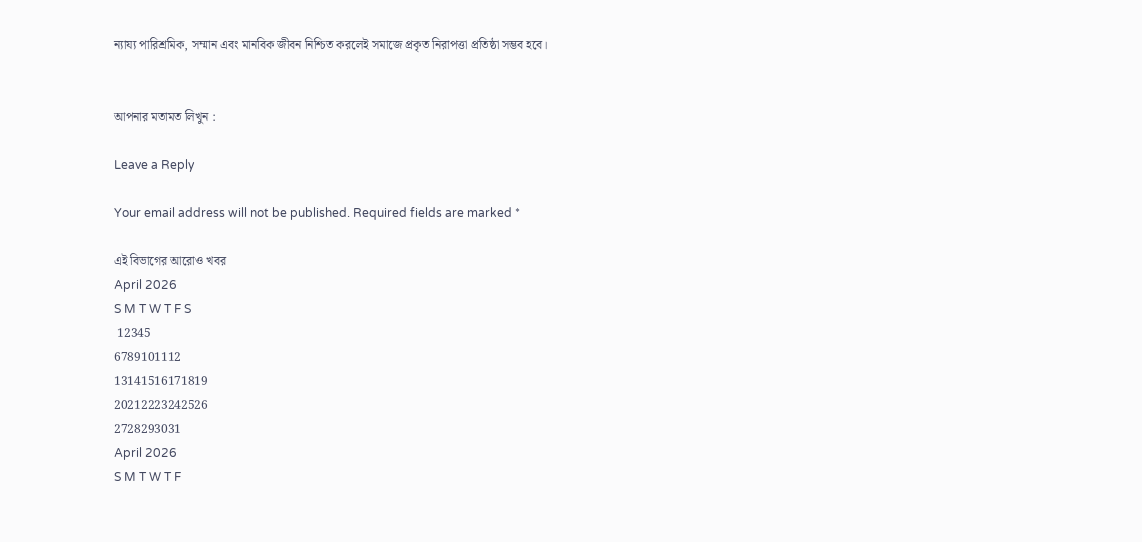ন্যায্য পারিশ্রমিক, সম্মান এবং মানবিক জীবন নিশ্চিত করলেই সমাজে প্রকৃত নিরাপত্তা প্রতিষ্ঠা সম্ভব হবে।


আপনার মতামত লিখুন :

Leave a Reply

Your email address will not be published. Required fields are marked *

এই বিভাগের আরোও খবর
April 2026
S M T W T F S
 12345
6789101112
13141516171819
20212223242526
2728293031
April 2026
S M T W T F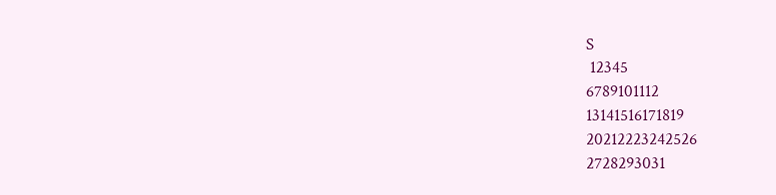S
 12345
6789101112
13141516171819
20212223242526
2728293031